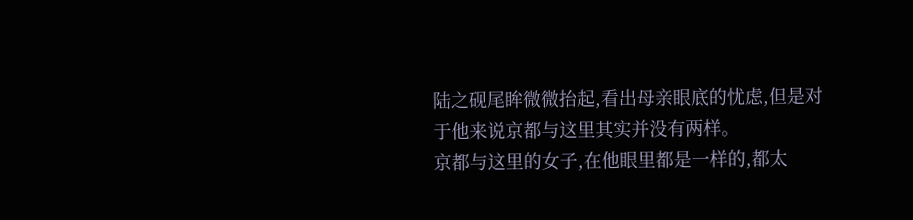陆之砚尾眸微微抬起,看出母亲眼底的忧虑,但是对于他来说京都与这里其实并没有两样。
京都与这里的女子,在他眼里都是一样的,都太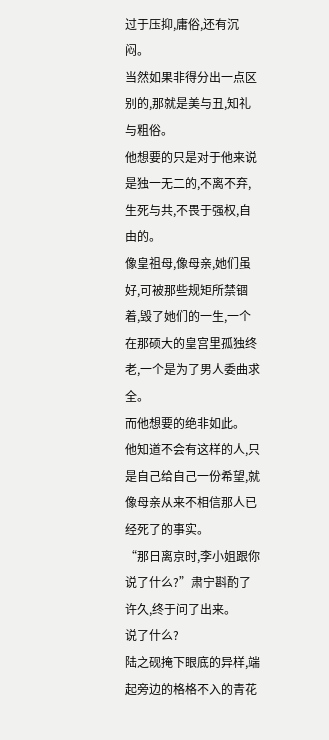过于压抑,庸俗,还有沉闷。
当然如果非得分出一点区别的,那就是美与丑,知礼与粗俗。
他想要的只是对于他来说是独一无二的,不离不弃,生死与共,不畏于强权,自由的。
像皇祖母,像母亲,她们虽好,可被那些规矩所禁锢着,毁了她们的一生,一个在那硕大的皇宫里孤独终老,一个是为了男人委曲求全。
而他想要的绝非如此。
他知道不会有这样的人,只是自己给自己一份希望,就像母亲从来不相信那人已经死了的事实。
“那日离京时,李小姐跟你说了什么?”肃宁斟酌了许久,终于问了出来。
说了什么?
陆之砚掩下眼底的异样,端起旁边的格格不入的青花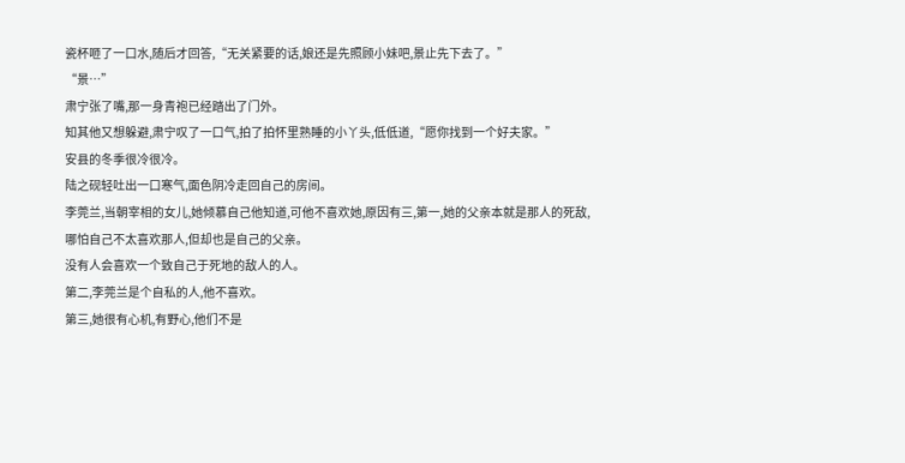瓷杯咂了一口水,随后才回答,“无关紧要的话,娘还是先照顾小妹吧,景止先下去了。”
“景…”
肃宁张了嘴,那一身青袍已经踏出了门外。
知其他又想躲避,肃宁叹了一口气,拍了拍怀里熟睡的小丫头,低低道,“愿你找到一个好夫家。”
安县的冬季很冷很冷。
陆之砚轻吐出一口寒气,面色阴冷走回自己的房间。
李莞兰,当朝宰相的女儿,她倾慕自己他知道,可他不喜欢她,原因有三,第一,她的父亲本就是那人的死敌,哪怕自己不太喜欢那人,但却也是自己的父亲。
没有人会喜欢一个致自己于死地的敌人的人。
第二,李莞兰是个自私的人,他不喜欢。
第三,她很有心机,有野心,他们不是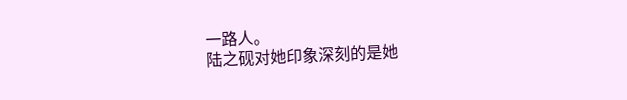一路人。
陆之砚对她印象深刻的是她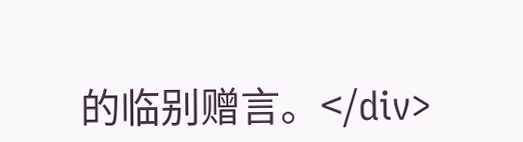的临别赠言。</div>